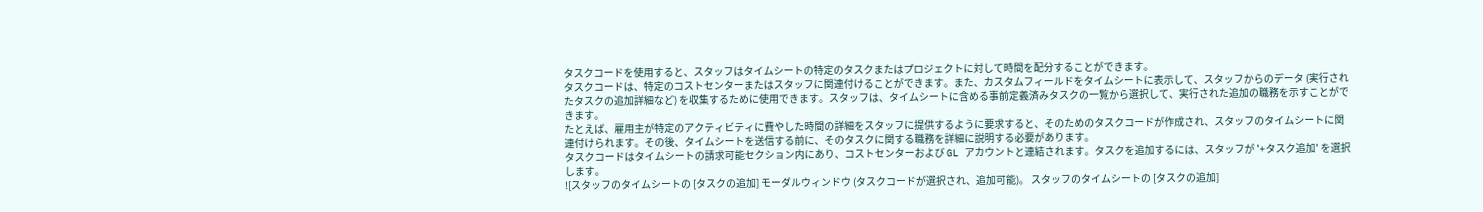タスクコードを使用すると、スタッフはタイムシートの特定のタスクまたはプロジェクトに対して時間を配分することができます。
タスクコードは、特定のコストセンターまたはスタッフに関連付けることができます。また、カスタムフィールドをタイムシートに表示して、スタッフからのデータ (実行されたタスクの追加詳細など) を収集するために使用できます。スタッフは、タイムシートに含める事前定義済みタスクの一覧から選択して、実行された追加の職務を示すことができます。
たとえば、雇用主が特定のアクティビティに費やした時間の詳細をスタッフに提供するように要求すると、そのためのタスクコードが作成され、スタッフのタイムシートに関連付けられます。その後、タイムシートを送信する前に、そのタスクに関する職務を詳細に説明する必要があります。
タスクコードはタイムシートの請求可能セクション内にあり、コストセンターおよび GL アカウントと連結されます。タスクを追加するには、スタッフが '+タスク追加' を選択します。
![スタッフのタイムシートの [タスクの追加] モーダルウィンドウ (タスクコードが選択され、追加可能)。 スタッフのタイムシートの [タスクの追加]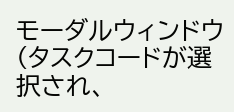モーダルウィンドウ (タスクコードが選択され、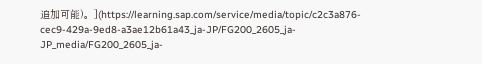追加可能)。](https://learning.sap.com/service/media/topic/c2c3a876-cec9-429a-9ed8-a3ae12b61a43_ja-JP/FG200_2605_ja-JP_media/FG200_2605_ja-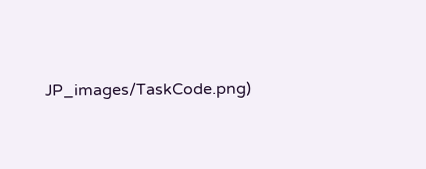JP_images/TaskCode.png)